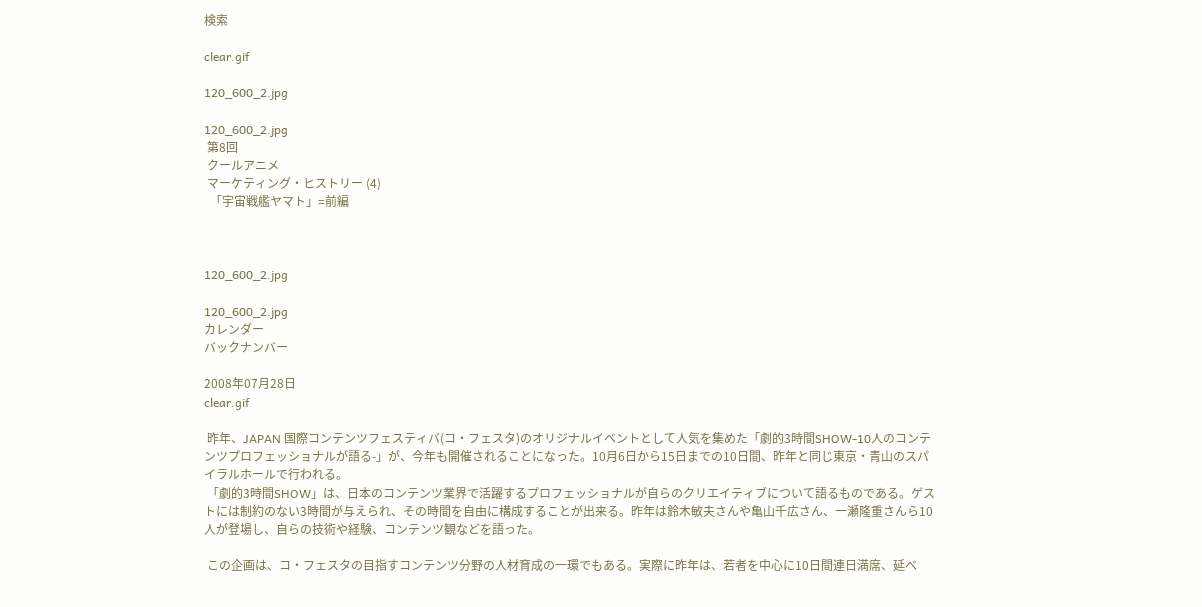検索

clear.gif

120_600_2.jpg

120_600_2.jpg
 第8回
 クールアニメ
 マーケティング・ヒストリー (4)
  「宇宙戦艦ヤマト」=前編



120_600_2.jpg

120_600_2.jpg
カレンダー
バックナンバー

2008年07月28日
clear.gif

 昨年、JAPAN 国際コンテンツフェスティバ(コ・フェスタ)のオリジナルイベントとして人気を集めた「劇的3時間SHOW-10人のコンテンツプロフェッショナルが語る-」が、今年も開催されることになった。10月6日から15日までの10日間、昨年と同じ東京・青山のスパイラルホールで行われる。
 「劇的3時間SHOW」は、日本のコンテンツ業界で活躍するプロフェッショナルが自らのクリエイティブについて語るものである。ゲストには制約のない3時間が与えられ、その時間を自由に構成することが出来る。昨年は鈴木敏夫さんや亀山千広さん、一瀬隆重さんら10人が登場し、自らの技術や経験、コンテンツ観などを語った。

 この企画は、コ・フェスタの目指すコンテンツ分野の人材育成の一環でもある。実際に昨年は、若者を中心に10日間連日満席、延べ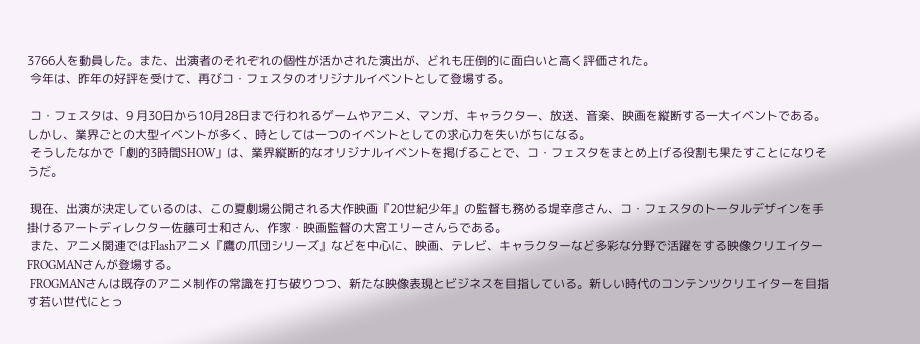3766人を動員した。また、出演者のそれぞれの個性が活かされた演出が、どれも圧倒的に面白いと高く評価された。
 今年は、昨年の好評を受けて、再びコ・フェスタのオリジナルイベントとして登場する。

 コ・フェスタは、9 月30日から10月28日まで行われるゲームやアニメ、マンガ、キャラクター、放送、音楽、映画を縦断する一大イベントである。しかし、業界ごとの大型イベントが多く、時としては一つのイベントとしての求心力を失いがちになる。
 そうしたなかで「劇的3時間SHOW」は、業界縦断的なオリジナルイベントを掲げることで、コ・フェスタをまとめ上げる役割も果たすことになりそうだ。

 現在、出演が決定しているのは、この夏劇場公開される大作映画『20世紀少年』の監督も務める堤幸彦さん、コ・フェスタのトータルデザインを手掛けるアートディレクター佐藤可士和さん、作家・映画監督の大宮エリーさんらである。
 また、アニメ関連ではFlashアニメ『鷹の爪団シリーズ』などを中心に、映画、テレビ、キャラクターなど多彩な分野で活躍をする映像クリエイターFROGMANさんが登場する。
 FROGMANさんは既存のアニメ制作の常識を打ち破りつつ、新たな映像表現とビジネスを目指している。新しい時代のコンテンツクリエイターを目指す若い世代にとっ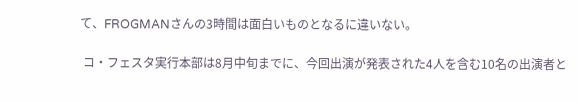て、FROGMANさんの3時間は面白いものとなるに違いない。

 コ・フェスタ実行本部は8月中旬までに、今回出演が発表された4人を含む10名の出演者と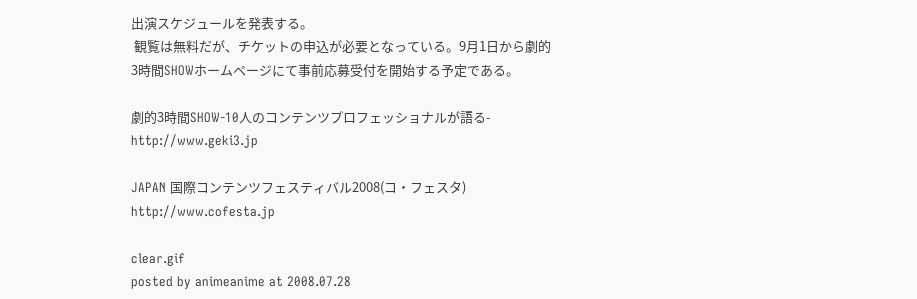出演スケジュールを発表する。
 観覧は無料だが、チケットの申込が必要となっている。9月1日から劇的3時間SHOWホームページにて事前応募受付を開始する予定である。

劇的3時間SHOW-10人のコンテンツプロフェッショナルが語る-
http://www.geki3.jp

JAPAN 国際コンテンツフェスティバル2008(コ・フェスタ)
http://www.cofesta.jp

clear.gif
posted by animeanime at 2008.07.28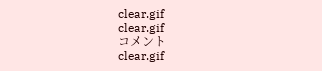clear.gif
clear.gif
コメント
clear.gif